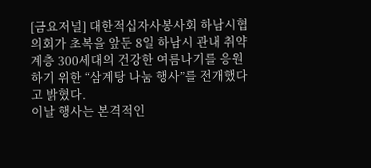[금요저널] 대한적십자사봉사회 하남시협의회가 초복을 앞둔 8일 하남시 관내 취약계층 300세대의 건강한 여름나기를 응원하기 위한 “삼계탕 나눔 행사”를 전개했다고 밝혔다.
이날 행사는 본격적인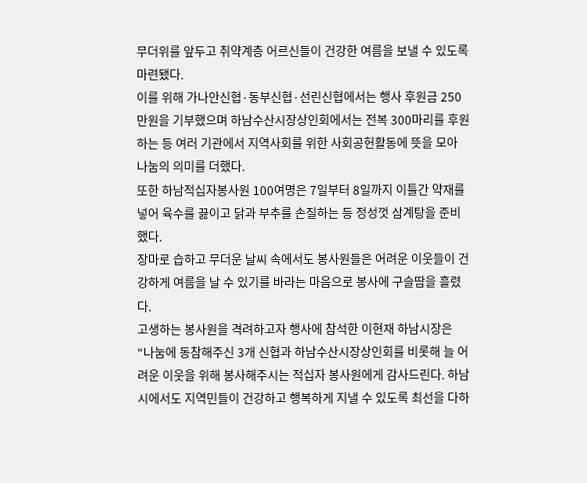무더위를 앞두고 취약계층 어르신들이 건강한 여름을 보낼 수 있도록 마련됐다.
이를 위해 가나안신협·동부신협·선린신협에서는 행사 후원금 250만원을 기부했으며 하남수산시장상인회에서는 전복 300마리를 후원하는 등 여러 기관에서 지역사회를 위한 사회공헌활동에 뜻을 모아 나눔의 의미를 더했다.
또한 하남적십자봉사원 100여명은 7일부터 8일까지 이틀간 약재를 넣어 육수를 끓이고 닭과 부추를 손질하는 등 정성껏 삼계탕을 준비했다.
장마로 습하고 무더운 날씨 속에서도 봉사원들은 어려운 이웃들이 건강하게 여름을 날 수 있기를 바라는 마음으로 봉사에 구슬땀을 흘렸다.
고생하는 봉사원을 격려하고자 행사에 참석한 이현재 하남시장은 “나눔에 동참해주신 3개 신협과 하남수산시장상인회를 비롯해 늘 어려운 이웃을 위해 봉사해주시는 적십자 봉사원에게 감사드린다. 하남시에서도 지역민들이 건강하고 행복하게 지낼 수 있도록 최선을 다하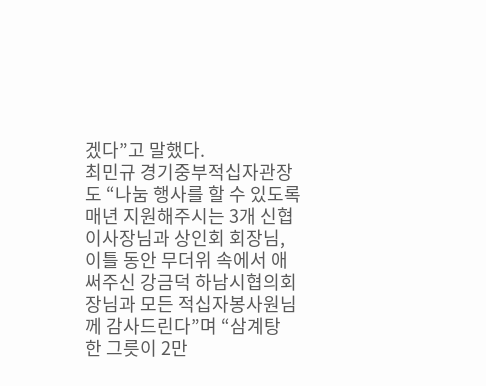겠다”고 말했다.
최민규 경기중부적십자관장도 “나눔 행사를 할 수 있도록 매년 지원해주시는 3개 신협 이사장님과 상인회 회장님, 이틀 동안 무더위 속에서 애써주신 강금덕 하남시협의회장님과 모든 적십자봉사원님께 감사드린다”며 “삼계탕 한 그릇이 2만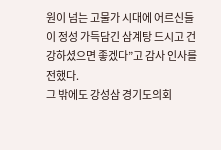원이 넘는 고물가 시대에 어르신들이 정성 가득담긴 삼계탕 드시고 건강하셨으면 좋겠다”고 감사 인사를 전했다.
그 밖에도 강성삼 경기도의회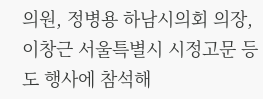의원, 정병용 하남시의회 의장, 이창근 서울특별시 시정고문 등도 행사에 참석해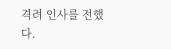격려 인사를 전했다.